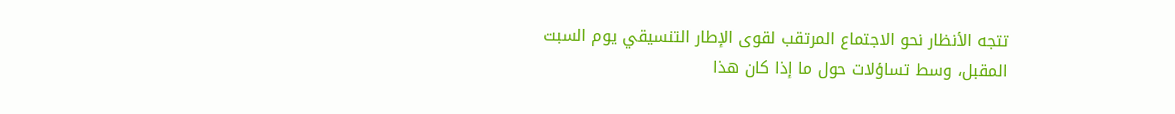تتجه الأنظار نحو الاجتماع المرتقب لقوى الإطار التنسيقي يوم السبت المقبل، وسط تساؤلات حول ما إذا كان هذا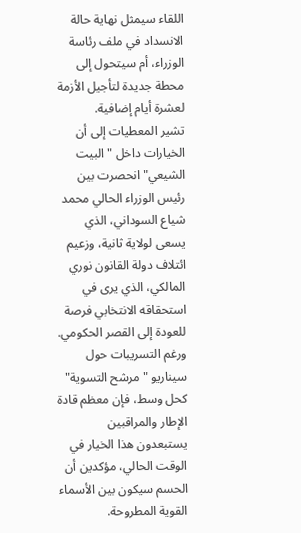اللقاء سيمثل نهاية حالة الانسداد في ملف رئاسة الوزراء، أم سيتحول إلى محطة جديدة لتأجيل الأزمة لعشرة أيام إضافية.
تشير المعطيات إلى أن الخيارات داخل "البيت الشيعي" انحصرت بين رئيس الوزراء الحالي محمد شياع السوداني، الذي يسعى لولاية ثانية، وزعيم ائتلاف دولة القانون نوري المالكي، الذي يرى في استحقاقه الانتخابي فرصة للعودة إلى القصر الحكومي. ورغم التسريبات حول سيناريو "مرشح التسوية" كحل وسط، فإن معظم قادة الإطار والمراقبين يستبعدون هذا الخيار في الوقت الحالي، مؤكدين أن الحسم سيكون بين الأسماء القوية المطروحة.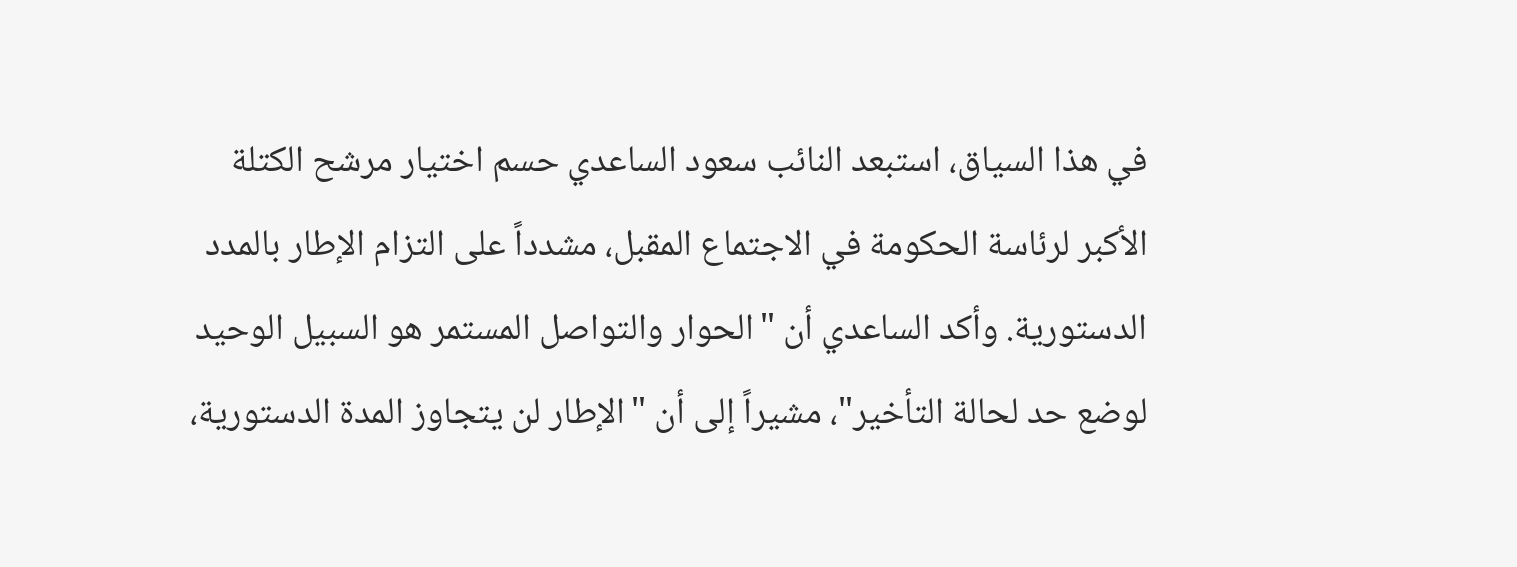في هذا السياق، استبعد النائب سعود الساعدي حسم اختيار مرشح الكتلة الأكبر لرئاسة الحكومة في الاجتماع المقبل، مشدداً على التزام الإطار بالمدد الدستورية. وأكد الساعدي أن "الحوار والتواصل المستمر هو السبيل الوحيد لوضع حد لحالة التأخير"، مشيراً إلى أن "الإطار لن يتجاوز المدة الدستورية،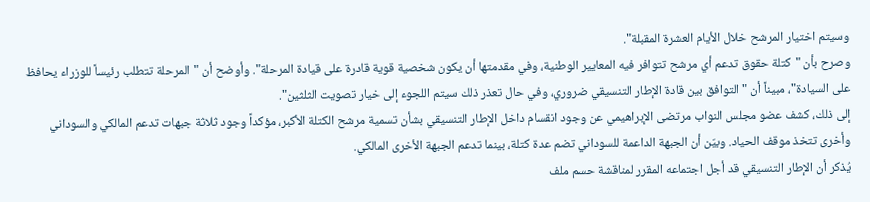وسيتم اختيار المرشح خلال الأيام العشرة المقبلة".
وصرح بأن "كتلة حقوق تدعم أي مرشح تتوافر فيه المعايير الوطنية، وفي مقدمتها أن يكون شخصية قوية قادرة على قيادة المرحلة". وأوضح أن "المرحلة تتطلب رئيساً للوزراء يحافظ على السيادة"، مبيناً أن "التوافق بين قادة الإطار التنسيقي ضروري، وفي حال تعذر ذلك سيتم اللجوء إلى خيار تصويت الثلثين".
إلى ذلك، كشف عضو مجلس النواب مرتضى الإبراهيمي عن وجود انقسام داخل الإطار التنسيقي بشأن تسمية مرشح الكتلة الأكبر، مؤكداً وجود ثلاثة جبهات تدعم المالكي والسوداني وأخرى تتخذ موقف الحياد. وبيّن أن الجبهة الداعمة للسوداني تضم عدة كتلة، بينما تدعم الجبهة الأخرى المالكي.
يُذكر أن الإطار التنسيقي قد أجل اجتماعه المقرر لمناقشة حسم ملف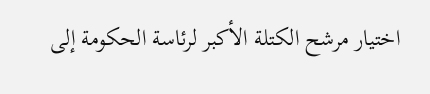اختيار مرشح الكتلة الأكبر لرئاسة الحكومة إلى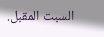السبت المقبل.